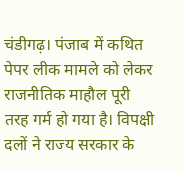चंडीगढ़। पंजाब में कथित पेपर लीक मामले को लेकर राजनीतिक माहौल पूरी तरह गर्म हो गया है। विपक्षी दलों ने राज्य सरकार के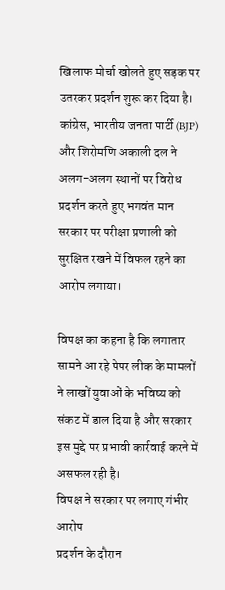खिलाफ मोर्चा खोलते हुए सड़क पर उतरकर प्रदर्शन शुरू कर दिया है। कांग्रेस, भारतीय जनता पार्टी (BJP) और शिरोमणि अकाली दल ने अलग-अलग स्थानों पर विरोध प्रदर्शन करते हुए भगवंत मान सरकार पर परीक्षा प्रणाली को सुरक्षित रखने में विफल रहने का आरोप लगाया।

विपक्ष का कहना है कि लगातार सामने आ रहे पेपर लीक के मामलों ने लाखों युवाओं के भविष्य को संकट में डाल दिया है और सरकार इस मुद्दे पर प्रभावी कार्रवाई करने में असफल रही है।
विपक्ष ने सरकार पर लगाए गंभीर आरोप
प्रदर्शन के दौरान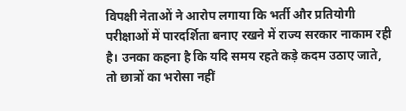विपक्षी नेताओं ने आरोप लगाया कि भर्ती और प्रतियोगी परीक्षाओं में पारदर्शिता बनाए रखने में राज्य सरकार नाकाम रही है। उनका कहना है कि यदि समय रहते कड़े कदम उठाए जाते, तो छात्रों का भरोसा नहीं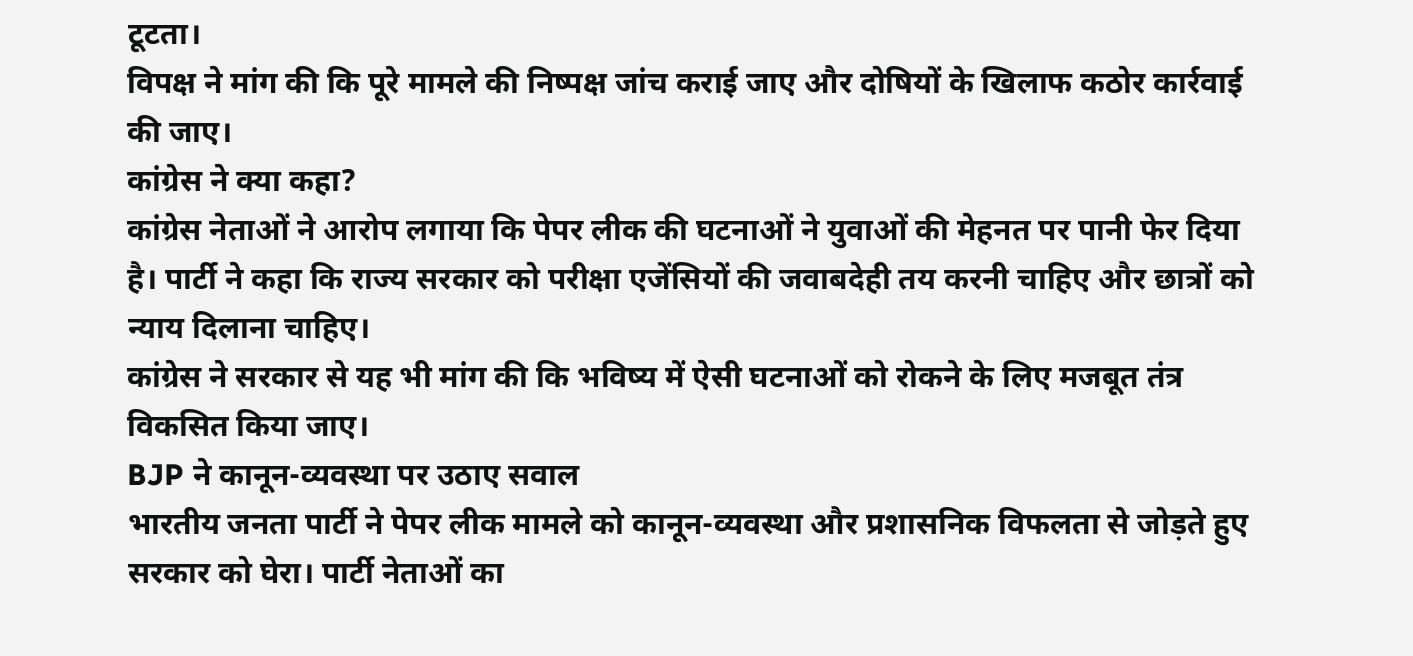टूटता।
विपक्ष ने मांग की कि पूरे मामले की निष्पक्ष जांच कराई जाए और दोषियों के खिलाफ कठोर कार्रवाई की जाए।
कांग्रेस ने क्या कहा?
कांग्रेस नेताओं ने आरोप लगाया कि पेपर लीक की घटनाओं ने युवाओं की मेहनत पर पानी फेर दिया है। पार्टी ने कहा कि राज्य सरकार को परीक्षा एजेंसियों की जवाबदेही तय करनी चाहिए और छात्रों को न्याय दिलाना चाहिए।
कांग्रेस ने सरकार से यह भी मांग की कि भविष्य में ऐसी घटनाओं को रोकने के लिए मजबूत तंत्र विकसित किया जाए।
BJP ने कानून-व्यवस्था पर उठाए सवाल
भारतीय जनता पार्टी ने पेपर लीक मामले को कानून-व्यवस्था और प्रशासनिक विफलता से जोड़ते हुए सरकार को घेरा। पार्टी नेताओं का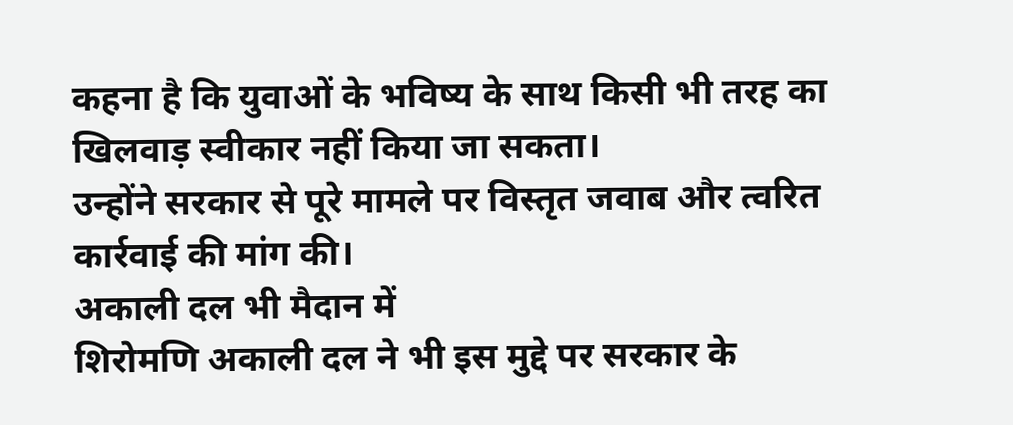कहना है कि युवाओं के भविष्य के साथ किसी भी तरह का खिलवाड़ स्वीकार नहीं किया जा सकता।
उन्होंने सरकार से पूरे मामले पर विस्तृत जवाब और त्वरित कार्रवाई की मांग की।
अकाली दल भी मैदान में
शिरोमणि अकाली दल ने भी इस मुद्दे पर सरकार के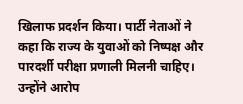खिलाफ प्रदर्शन किया। पार्टी नेताओं ने कहा कि राज्य के युवाओं को निष्पक्ष और पारदर्शी परीक्षा प्रणाली मिलनी चाहिए। उन्होंने आरोप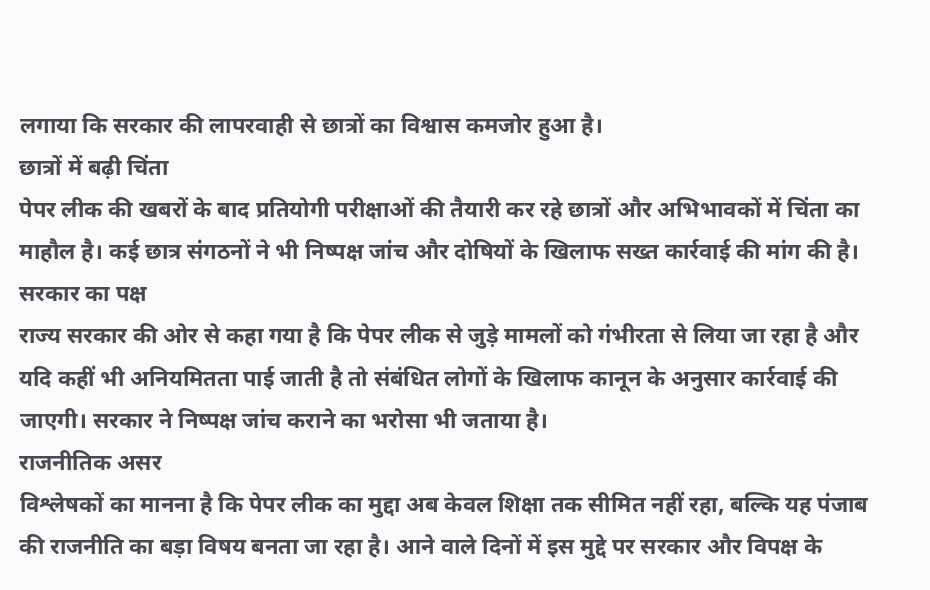लगाया कि सरकार की लापरवाही से छात्रों का विश्वास कमजोर हुआ है।
छात्रों में बढ़ी चिंता
पेपर लीक की खबरों के बाद प्रतियोगी परीक्षाओं की तैयारी कर रहे छात्रों और अभिभावकों में चिंता का माहौल है। कई छात्र संगठनों ने भी निष्पक्ष जांच और दोषियों के खिलाफ सख्त कार्रवाई की मांग की है।
सरकार का पक्ष
राज्य सरकार की ओर से कहा गया है कि पेपर लीक से जुड़े मामलों को गंभीरता से लिया जा रहा है और यदि कहीं भी अनियमितता पाई जाती है तो संबंधित लोगों के खिलाफ कानून के अनुसार कार्रवाई की जाएगी। सरकार ने निष्पक्ष जांच कराने का भरोसा भी जताया है।
राजनीतिक असर
विश्लेषकों का मानना है कि पेपर लीक का मुद्दा अब केवल शिक्षा तक सीमित नहीं रहा, बल्कि यह पंजाब की राजनीति का बड़ा विषय बनता जा रहा है। आने वाले दिनों में इस मुद्दे पर सरकार और विपक्ष के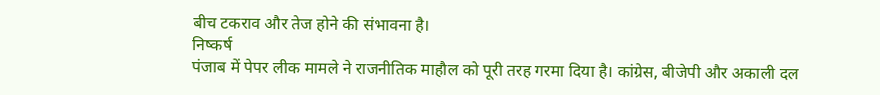बीच टकराव और तेज होने की संभावना है।
निष्कर्ष
पंजाब में पेपर लीक मामले ने राजनीतिक माहौल को पूरी तरह गरमा दिया है। कांग्रेस, बीजेपी और अकाली दल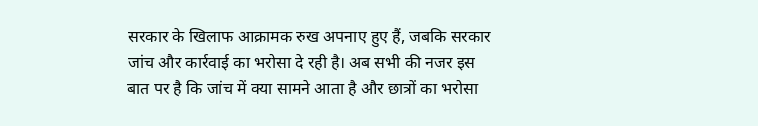सरकार के खिलाफ आक्रामक रुख अपनाए हुए हैं, जबकि सरकार जांच और कार्रवाई का भरोसा दे रही है। अब सभी की नजर इस बात पर है कि जांच में क्या सामने आता है और छात्रों का भरोसा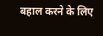बहाल करने के लिए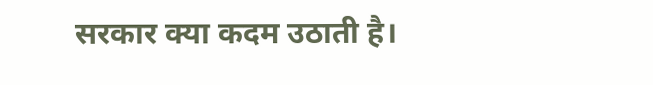सरकार क्या कदम उठाती है।